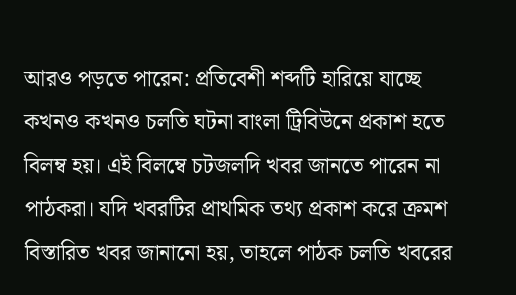আরও পড়তে পারেন: প্রতিবেশী শব্দটি হারিয়ে যাচ্ছে
কখনও কখনও চলতি ঘটনা বাংলা ট্রিবিউনে প্রকাশ হতে বিলম্ব হয়। এই বিলম্বে চটজলদি খবর জানতে পারেন না পাঠকরা। যদি খবরটির প্রাথমিক তথ্য প্রকাশ করে ক্রমশ বিস্তারিত খবর জানানো হয়, তাহলে পাঠক চলতি খবরের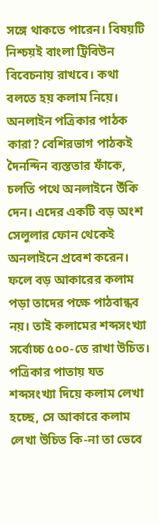সঙ্গে থাকতে পারেন। বিষয়টি নিশ্চয়ই বাংলা ট্রিবিউন বিবেচনায় রাখবে। কথা বলতে হয় কলাম নিয়ে। অনলাইন পত্রিকার পাঠক কারা? বেশিরভাগ পাঠকই দৈনন্দিন ব্যস্ততার ফাঁকে, চলতি পথে অনলাইনে উঁকি দেন। এদের একটি বড় অংশ সেলুলার ফোন থেকেই অনলাইনে প্রবেশ করেন। ফলে বড় আকারের কলাম পড়া তাদের পক্ষে পাঠবান্ধব নয়। তাই কলামের শব্দসংখ্যা সর্বোচ্চ ৫০০-তে রাখা উচিত। পত্রিকার পাতায় যত শব্দসংখ্যা দিয়ে কলাম লেখা হচ্ছে, সে আকারে কলাম লেখা উচিত কি-না তা ভেবে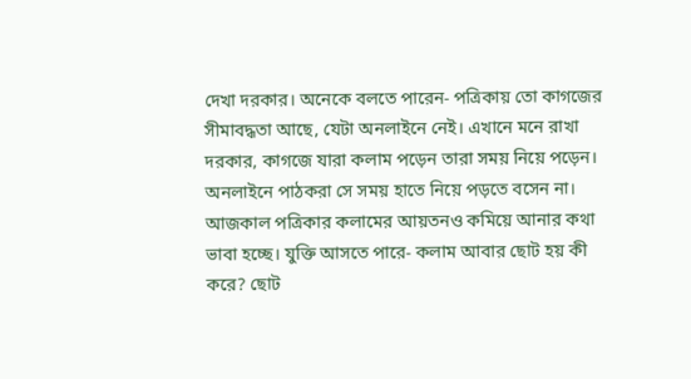দেখা দরকার। অনেকে বলতে পারেন- পত্রিকায় তো কাগজের সীমাবদ্ধতা আছে, যেটা অনলাইনে নেই। এখানে মনে রাখা দরকার, কাগজে যারা কলাম পড়েন তারা সময় নিয়ে পড়েন। অনলাইনে পাঠকরা সে সময় হাতে নিয়ে পড়তে বসেন না। আজকাল পত্রিকার কলামের আয়তনও কমিয়ে আনার কথা ভাবা হচ্ছে। যুক্তি আসতে পারে- কলাম আবার ছোট হয় কী করে? ছোট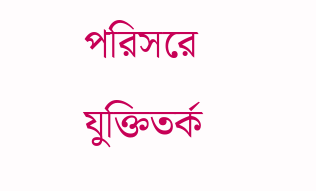পরিসরে যুক্তিতর্ক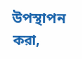উপস্থাপন করা,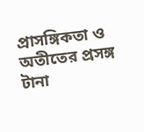প্রাসঙ্গিকতা ও অতীতের প্রসঙ্গ টানা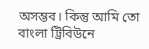অসম্ভব। কিন্তু আমি তো বাংলা ট্রিবিউনে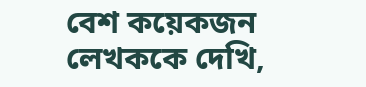বেশ কয়েকজন লেখককে দেখি,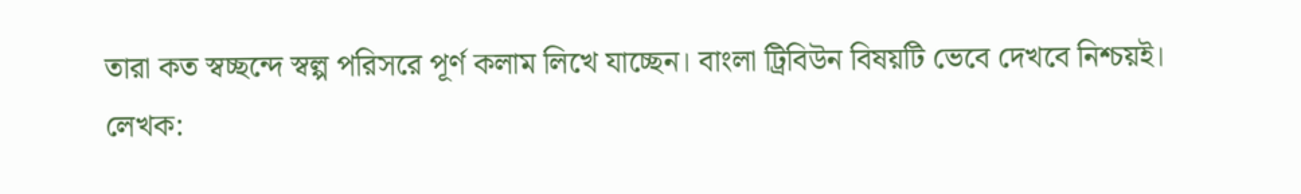তারা কত স্বচ্ছন্দে স্বল্প পরিসরে পূর্ণ কলাম লিখে যাচ্ছেন। বাংলা ট্রিবিউন বিষয়টি ভেবে দেখবে নিশ্চয়ই।
লেখক: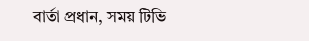বার্তা প্রধান, সময় টিভি